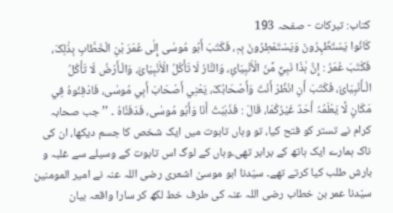کتاب: تبرکات - صفحہ 193
کَانُوا یَسْتَظْہِرُونَ وَیَسْتَمْطِرُونَ بِہٖ، فَکَتَبَ أَبُو مُوسٰی إِلٰی عُمَرَ بْنِ الْخَطَّابِ بِذٰلِکَ، فَکَتَبَ عُمَرُ : إِنَّ ہٰذَا نَبِيٌّ مِّنَ الْأَنْبِیَائِ، وَالنَّارُ لَا تَأْکُلُ الْأَنْبِیَائَ، وَالْـأَرْضُ لَا تَأْکُلُ الْـأَنْبِیَائَ، فَکَتَبَ أَنِ انْظُرْ أَنْتَ وَأَصْحَابُکَ، یَعْنِي أَصْحَابَ أَبِي مُوسٰی، فَادْفِنُوہُ فِي مَکَانٍ لَّا یَعْلَمُہٗ أَحَدٌ غَیْرُکُمَا، قَالَ : فَذَہَبْتُ أَنَا وَأَبُو مُوسٰی، فَدَفَنَّاہُ ۔ ’’جب صحابہ کرام نے تستر کو فتح کیا، تو وہاں تابوت میں ایک شخص کا جسم دیکھا، ان کی ناک ہمارے ایک ہاتھ کے برابر تھی۔وہاں کے لوگ اس تابوت کے وسیلے سے غلبہ و بارش طلب کیا کرتے تھے۔ سیّدنا ابو موسیٰ اشعری رضی اللہ عنہ نے امیر المومنین سیّدنا عمر بن خطاب رضی اللہ عنہ کی طرف خط لکھ کر سارا واقعہ بیان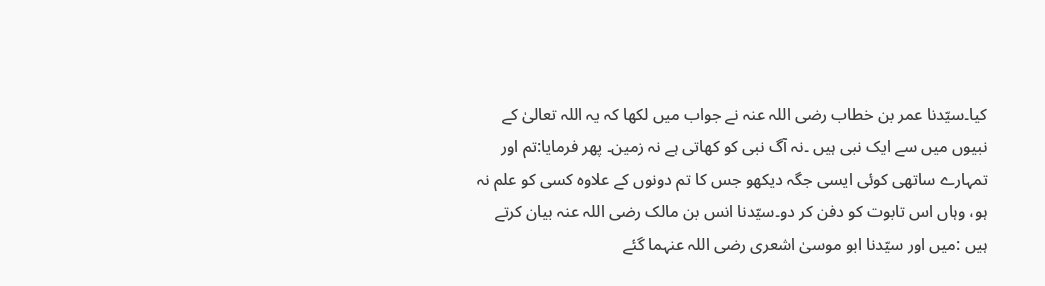کیا۔سیّدنا عمر بن خطاب رضی اللہ عنہ نے جواب میں لکھا کہ یہ اللہ تعالیٰ کے نبیوں میں سے ایک نبی ہیں ۔نہ آگ نبی کو کھاتی ہے نہ زمین۔ پھر فرمایا:تم اور تمہارے ساتھی کوئی ایسی جگہ دیکھو جس کا تم دونوں کے علاوہ کسی کو علم نہ ہو، وہاں اس تابوت کو دفن کر دو۔سیّدنا انس بن مالک رضی اللہ عنہ بیان کرتے ہیں :میں اور سیّدنا ابو موسیٰ اشعری رضی اللہ عنہما گئے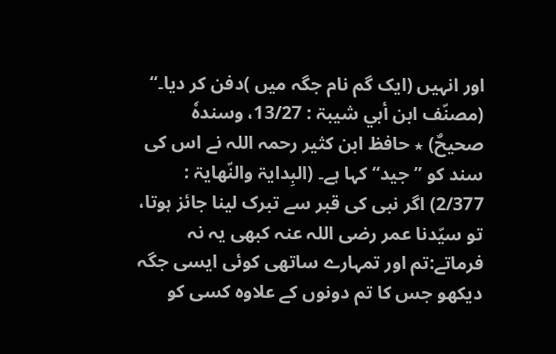اور انہیں (ایک گم نام جگہ میں )دفن کر دیا۔‘‘ (مصنّف ابن أبي شیبۃ : 13/27، وسندہٗ صحیحٌ) ٭ حافظ ابن کثیر رحمہ اللہ نے اس کی سند کو ’’جید‘‘ کہا ہے۔ (البِدایۃ والنّھایۃ : 2/377) اگر نبی کی قبر سے تبرک لینا جائز ہوتا، تو سیّدنا عمر رضی اللہ عنہ کبھی یہ نہ فرماتے:تم اور تمہارے ساتھی کوئی ایسی جگہ دیکھو جس کا تم دونوں کے علاوہ کسی کو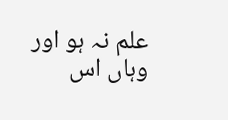علم نہ ہو اور وہاں اس